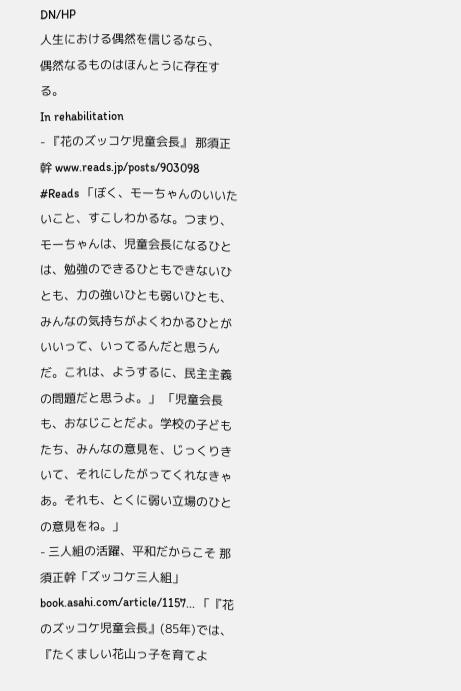DN/HP
人生における偶然を信じるなら、
偶然なるものはほんとうに存在する。
In rehabilitation
- 『花のズッコケ児童会長』 那須正幹 www.reads.jp/posts/903098 #Reads 「ぼく、モーちゃんのいいたいこと、すこしわかるな。つまり、モーちゃんは、児童会長になるひとは、勉強のできるひともできないひとも、力の強いひとも弱いひとも、みんなの気持ちがよくわかるひとがいいって、いってるんだと思うんだ。これは、ようするに、民主主義の問題だと思うよ。」 「児童会長も、おなじことだよ。学校の子どもたち、みんなの意見を、じっくりきいて、それにしたがってくれなきゃあ。それも、とくに弱い立場のひとの意見をね。」
- 三人組の活躍、平和だからこそ 那須正幹「ズッコケ三人組」 book.asahi.com/article/1157... 「『花のズッコケ児童会長』(85年)では、『たくましい花山っ子を育てよ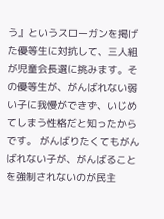う』というスローガンを掲げた優等生に対抗して、三人組が児童会長選に挑みます。その優等生が、がんばれない弱い子に我慢ができず、いじめてしまう性格だと知ったからです。 がんばりたくてもがんばれない子が、がんばることを強制されないのが民主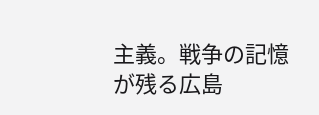主義。戦争の記憶が残る広島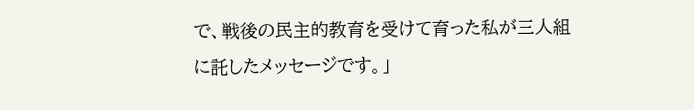で、戦後の民主的教育を受けて育った私が三人組に託したメッセージです。」